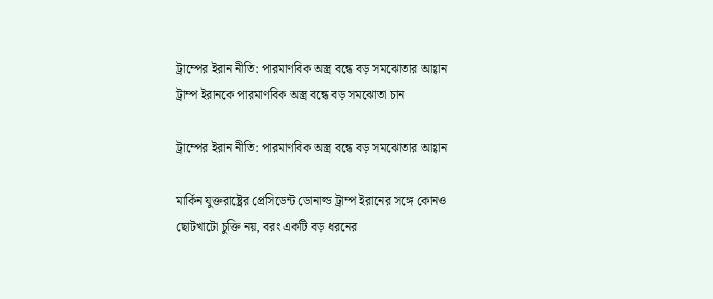ট্রাম্পের ইরান নীতি: পারমাণবিক অস্ত্র বন্ধে বড় সমঝোতার আহ্বান
ট্রাম্প ইরানকে পারমাণবিক অস্ত্র বন্ধে বড় সমঝোতা চান

ট্রাম্পের ইরান নীতি: পারমাণবিক অস্ত্র বন্ধে বড় সমঝোতার আহ্বান

মার্কিন যুক্তরাষ্ট্রের প্রেসিডেন্ট ডোনাল্ড ট্রাম্প ইরানের সঙ্গে কোনও ছোটখাটো চুক্তি নয়, বরং একটি বড় ধরনের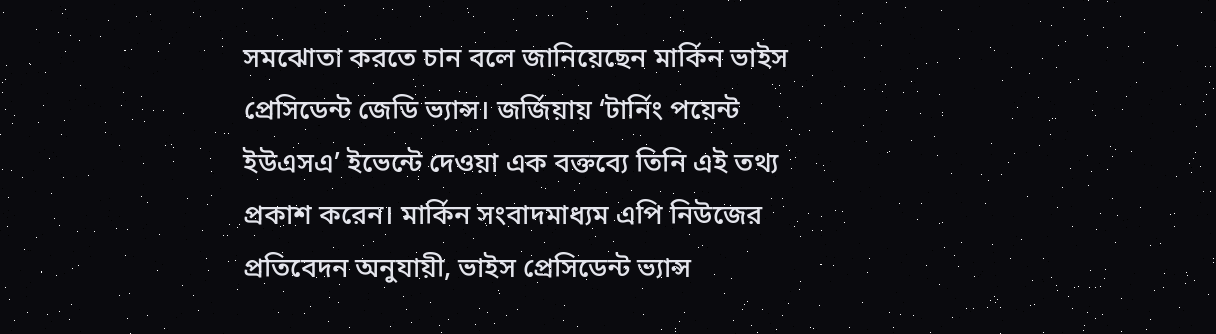সমঝোতা করতে চান বলে জানিয়েছেন মার্কিন ভাইস প্রেসিডেন্ট জেডি ভ্যান্স। জর্জিয়ায় ‘টার্নিং পয়েন্ট ইউএসএ’ ইভেন্টে দেওয়া এক বক্তব্যে তিনি এই তথ্য প্রকাশ করেন। মার্কিন সংবাদমাধ্যম এপি নিউজের প্রতিবেদন অনুযায়ী, ভাইস প্রেসিডেন্ট ভ্যান্স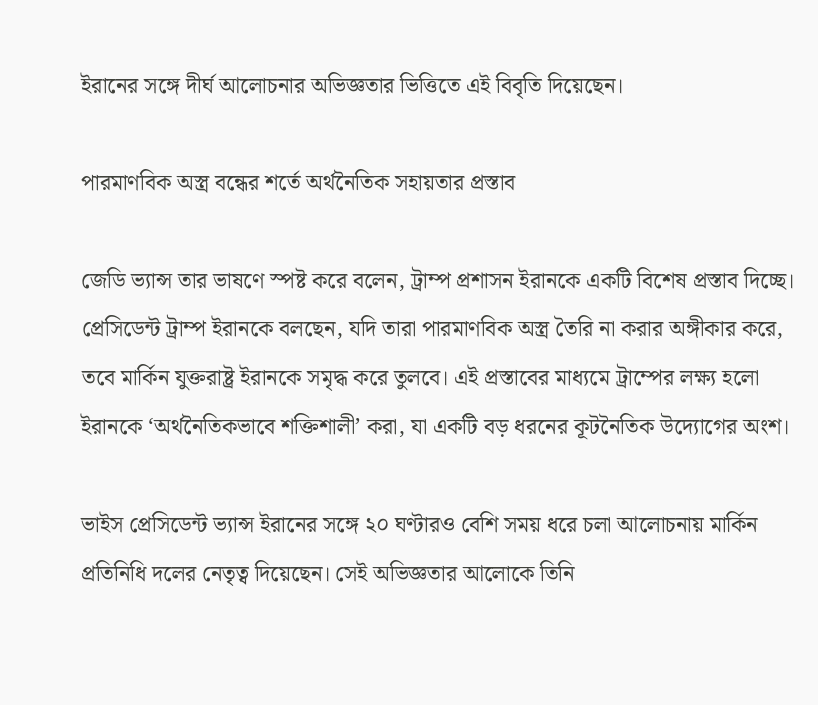ইরানের সঙ্গে দীর্ঘ আলোচনার অভিজ্ঞতার ভিত্তিতে এই বিবৃতি দিয়েছেন।

পারমাণবিক অস্ত্র বন্ধের শর্তে অর্থনৈতিক সহায়তার প্রস্তাব

জেডি ভ্যান্স তার ভাষণে স্পষ্ট করে বলেন, ট্রাম্প প্রশাসন ইরানকে একটি বিশেষ প্রস্তাব দিচ্ছে। প্রেসিডেন্ট ট্রাম্প ইরানকে বলছেন, যদি তারা পারমাণবিক অস্ত্র তৈরি না করার অঙ্গীকার করে, তবে মার্কিন যুক্তরাষ্ট্র ইরানকে সমৃদ্ধ করে তুলবে। এই প্রস্তাবের মাধ্যমে ট্রাম্পের লক্ষ্য হলো ইরানকে ‘অর্থনৈতিকভাবে শক্তিশালী’ করা, যা একটি বড় ধরনের কূটনৈতিক উদ্যোগের অংশ।

ভাইস প্রেসিডেন্ট ভ্যান্স ইরানের সঙ্গে ২০ ঘণ্টারও বেশি সময় ধরে চলা আলোচনায় মার্কিন প্রতিনিধি দলের নেতৃত্ব দিয়েছেন। সেই অভিজ্ঞতার আলোকে তিনি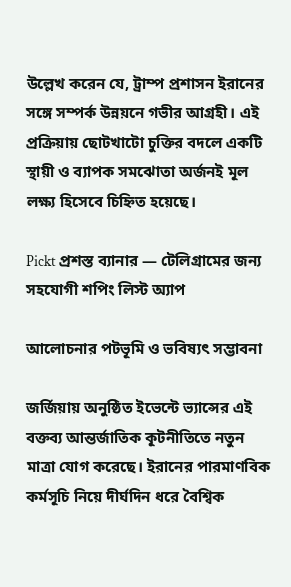উল্লেখ করেন যে, ট্রাম্প প্রশাসন ইরানের সঙ্গে সম্পর্ক উন্নয়নে গভীর আগ্রহী। এই প্রক্রিয়ায় ছোটখাটো চুক্তির বদলে একটি স্থায়ী ও ব্যাপক সমঝোতা অর্জনই মূল লক্ষ্য হিসেবে চিহ্নিত হয়েছে।

Pickt প্রশস্ত ব্যানার — টেলিগ্রামের জন্য সহযোগী শপিং লিস্ট অ্যাপ

আলোচনার পটভূমি ও ভবিষ্যৎ সম্ভাবনা

জর্জিয়ায় অনুষ্ঠিত ইভেন্টে ভ্যান্সের এই বক্তব্য আন্তর্জাতিক কূটনীতিতে নতুন মাত্রা যোগ করেছে। ইরানের পারমাণবিক কর্মসূচি নিয়ে দীর্ঘদিন ধরে বৈশ্বিক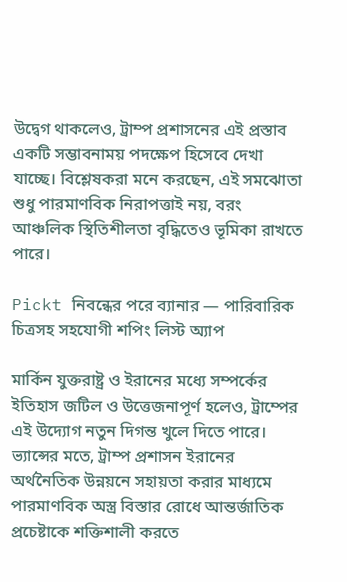উদ্বেগ থাকলেও, ট্রাম্প প্রশাসনের এই প্রস্তাব একটি সম্ভাবনাময় পদক্ষেপ হিসেবে দেখা যাচ্ছে। বিশ্লেষকরা মনে করছেন, এই সমঝোতা শুধু পারমাণবিক নিরাপত্তাই নয়, বরং আঞ্চলিক স্থিতিশীলতা বৃদ্ধিতেও ভূমিকা রাখতে পারে।

Pickt নিবন্ধের পরে ব্যানার — পারিবারিক চিত্রসহ সহযোগী শপিং লিস্ট অ্যাপ

মার্কিন যুক্তরাষ্ট্র ও ইরানের মধ্যে সম্পর্কের ইতিহাস জটিল ও উত্তেজনাপূর্ণ হলেও, ট্রাম্পের এই উদ্যোগ নতুন দিগন্ত খুলে দিতে পারে। ভ্যান্সের মতে, ট্রাম্প প্রশাসন ইরানের অর্থনৈতিক উন্নয়নে সহায়তা করার মাধ্যমে পারমাণবিক অস্ত্র বিস্তার রোধে আন্তর্জাতিক প্রচেষ্টাকে শক্তিশালী করতে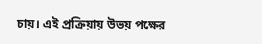চায়। এই প্রক্রিয়ায় উভয় পক্ষের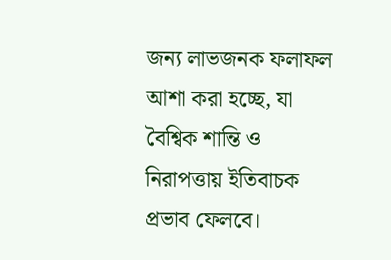জন্য লাভজনক ফলাফল আশা করা হচ্ছে, যা বৈশ্বিক শান্তি ও নিরাপত্তায় ইতিবাচক প্রভাব ফেলবে।